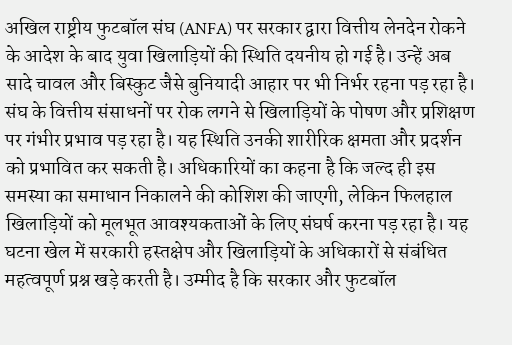अखिल राष्ट्रीय फुटबॉल संघ (ANFA) पर सरकार द्वारा वित्तीय लेनदेन रोकने के आदेश के बाद युवा खिलाड़ियों की स्थिति दयनीय हो गई है। उन्हें अब सादे चावल और बिस्कुट जैसे बुनियादी आहार पर भी निर्भर रहना पड़ रहा है। संघ के वित्तीय संसाधनों पर रोक लगने से खिलाड़ियों के पोषण और प्रशिक्षण पर गंभीर प्रभाव पड़ रहा है। यह स्थिति उनकी शारीरिक क्षमता और प्रदर्शन को प्रभावित कर सकती है। अधिकारियों का कहना है कि जल्द ही इस समस्या का समाधान निकालने की कोशिश की जाएगी, लेकिन फिलहाल खिलाड़ियों को मूलभूत आवश्यकताओं के लिए संघर्ष करना पड़ रहा है। यह घटना खेल में सरकारी हस्तक्षेप और खिलाड़ियों के अधिकारों से संबंधित महत्वपूर्ण प्रश्न खड़े करती है। उम्मीद है कि सरकार और फुटबॉल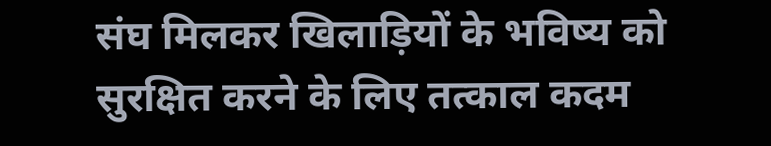संघ मिलकर खिलाड़ियों के भविष्य को सुरक्षित करने के लिए तत्काल कदम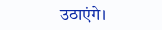उठाएंगे।